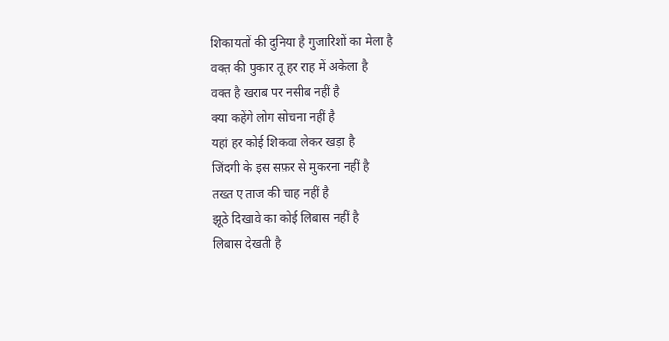शिकायतों की दुनिया है गुजारिशों का मेला है
वक्त़ की पुकार तू हर राह में अकेला है
वक्त है खराब पर नसीब नहीं है
क्या कहेंगे लोग सोचना नहीं है
यहां हर कोई शिकवा लेकर खड़ा है
जिंदगी के इस सफ़र से मुकरना नहीं है
तख्त ए ताज की चाह नहीं है
झूठे दिखावे का कोई लिबास नहीं है
लिबास देखती है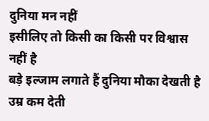दुनिया मन नहीं
इसीलिए तो किसी का किसी पर विश्वास नहीं है
बड़े इल्जाम लगाते हैं दुनिया मौका देखती है
उम्र कम देती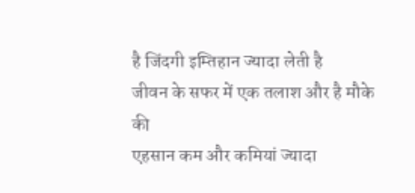है जिंदगी इम्तिहान ज्यादा लेती है
जीवन के सफर में एक तलाश और है मौके की
एहसान कम और कमियां ज्यादा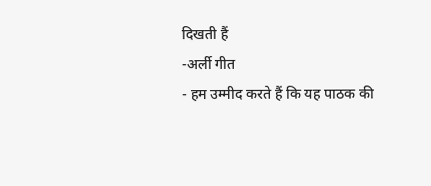दिखती हैं
-अर्ली गीत
- हम उम्मीद करते हैं कि यह पाठक की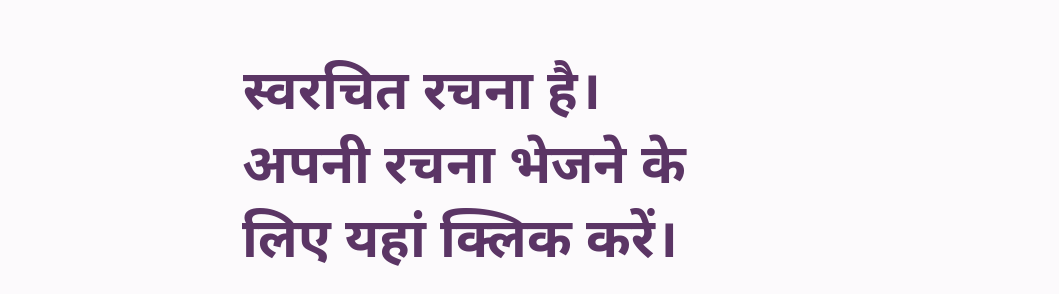स्वरचित रचना है। अपनी रचना भेजने के लिए यहां क्लिक करें।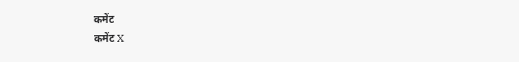कमेंट
कमेंट X